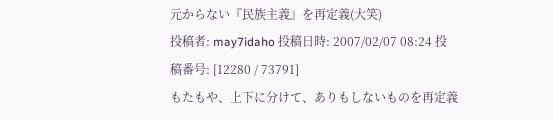元からない『民族主義』を再定義(大笑)
投稿者: may7idaho 投稿日時: 2007/02/07 08:24 投稿番号: [12280 / 73791]
もたもや、上下に分けて、ありもしないものを再定義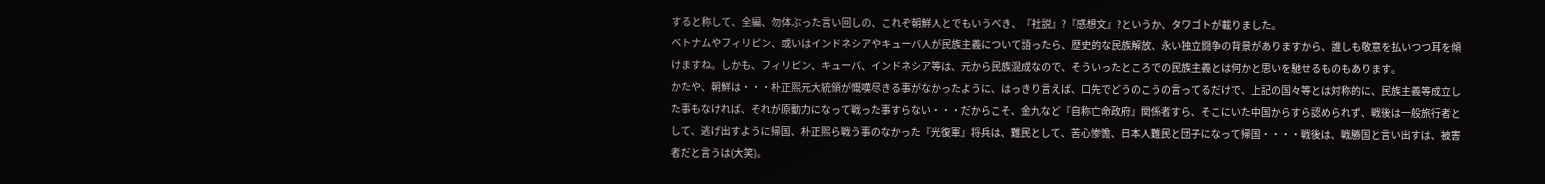すると称して、全編、勿体ぶった言い回しの、これぞ朝鮮人とでもいうべき、『社説』?『感想文』?というか、タワゴトが載りました。
ベトナムやフィリピン、或いはインドネシアやキューバ人が民族主義について語ったら、歴史的な民族解放、永い独立闘争の背景がありますから、誰しも敬意を払いつつ耳を傾けますね。しかも、フィリピン、キューバ、インドネシア等は、元から民族混成なので、そういったところでの民族主義とは何かと思いを馳せるものもあります。
かたや、朝鮮は・・・朴正煕元大統領が慨嘆尽きる事がなかったように、はっきり言えば、口先でどうのこうの言ってるだけで、上記の国々等とは対称的に、民族主義等成立した事もなければ、それが原動力になって戦った事すらない・・・だからこそ、金九など『自称亡命政府』関係者すら、そこにいた中国からすら認められず、戦後は一般旅行者として、逃げ出すように帰国、朴正煕ら戦う事のなかった『光復軍』将兵は、難民として、苦心惨憺、日本人難民と団子になって帰国・・・・戦後は、戦勝国と言い出すは、被害者だと言うは(大笑)。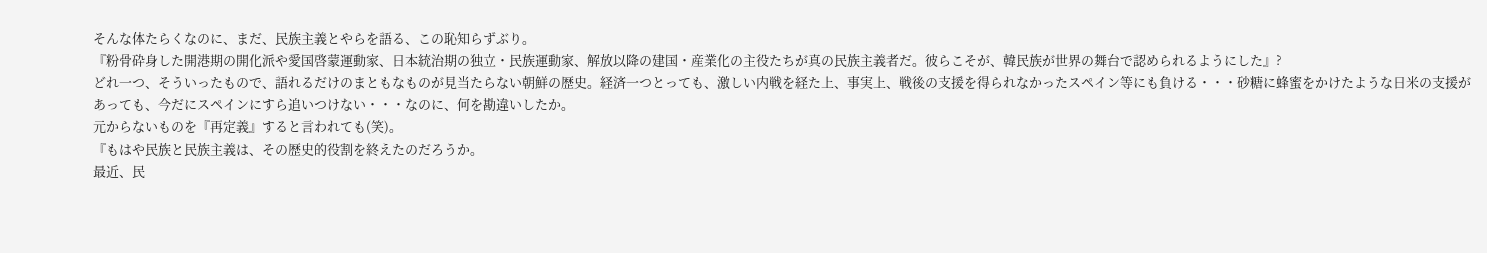そんな体たらくなのに、まだ、民族主義とやらを語る、この恥知らずぶり。
『粉骨砕身した開港期の開化派や愛国啓蒙運動家、日本統治期の独立・民族運動家、解放以降の建国・産業化の主役たちが真の民族主義者だ。彼らこそが、韓民族が世界の舞台で認められるようにした』?
どれ一つ、そういったもので、語れるだけのまともなものが見当たらない朝鮮の歴史。経済一つとっても、激しい内戦を経た上、事実上、戦後の支援を得られなかったスペイン等にも負ける・・・砂糖に蜂蜜をかけたような日米の支援があっても、今だにスペインにすら追いつけない・・・なのに、何を勘違いしたか。
元からないものを『再定義』すると言われても(笑)。
『もはや民族と民族主義は、その歴史的役割を終えたのだろうか。
最近、民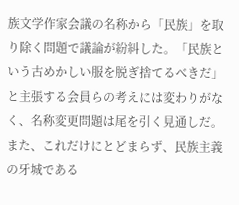族文学作家会議の名称から「民族」を取り除く問題で議論が紛糾した。「民族という古めかしい服を脱ぎ捨てるべきだ」と主張する会員らの考えには変わりがなく、名称変更問題は尾を引く見通しだ。
また、これだけにとどまらず、民族主義の牙城である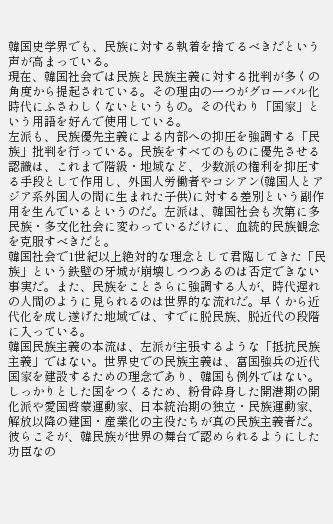韓国史学界でも、民族に対する執着を捨てるべきだという声が高まっている。
現在、韓国社会では民族と民族主義に対する批判が多くの角度から提起されている。その理由の一つがグローバル化時代にふさわしくないというもの。その代わり「国家」という用語を好んで使用している。
左派も、民族優先主義による内部への抑圧を強調する「民族」批判を行っている。民族をすべてのものに優先させる認識は、これまで階級・地域など、少数派の権利を抑圧する手段として作用し、外国人労働者やコシアン(韓国人とアジア系外国人の間に生まれた子供)に対する差別という副作用を生んでいるというのだ。左派は、韓国社会も次第に多民族・多文化社会に変わっているだけに、血統的民族観念を克服すべきだと。
韓国社会で1世紀以上絶対的な理念として君臨してきた「民族」という鉄壁の牙城が崩壊しつつあるのは否定できない事実だ。また、民族をことさらに強調する人が、時代遅れの人間のように見られるのは世界的な流れだ。早くから近代化を成し遂げた地域では、すでに脱民族、脱近代の段階に入っている。
韓国民族主義の本流は、左派が主張するような「抵抗民族主義」ではない。世界史での民族主義は、富国強兵の近代国家を建設するための理念であり、韓国も例外ではない。しっかりとした国をつくるため、粉骨砕身した開港期の開化派や愛国啓蒙運動家、日本統治期の独立・民族運動家、解放以降の建国・産業化の主役たちが真の民族主義者だ。彼らこそが、韓民族が世界の舞台で認められるようにした功臣なの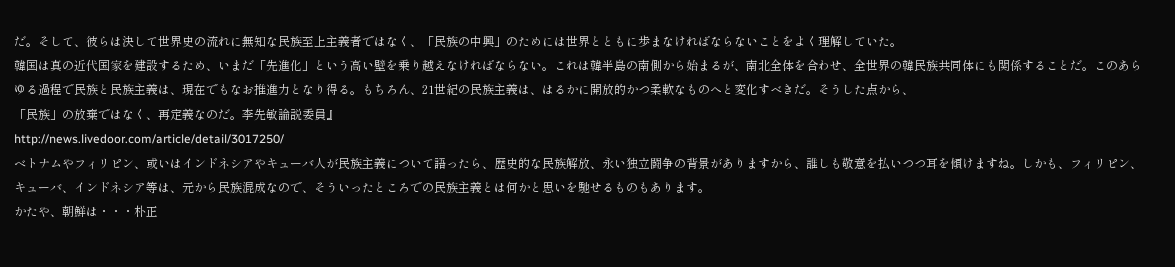だ。そして、彼らは決して世界史の流れに無知な民族至上主義者ではなく、「民族の中興」のためには世界とともに歩まなければならないことをよく理解していた。
韓国は真の近代国家を建設するため、いまだ「先進化」という高い壁を乗り越えなければならない。これは韓半島の南側から始まるが、南北全体を合わせ、全世界の韓民族共同体にも関係することだ。このあらゆる過程で民族と民族主義は、現在でもなお推進力となり得る。もちろん、21世紀の民族主義は、はるかに開放的かつ柔軟なものへと変化すべきだ。そうした点から、
「民族」の放棄ではなく、再定義なのだ。李先敏論説委員』
http://news.livedoor.com/article/detail/3017250/
ベトナムやフィリピン、或いはインドネシアやキューバ人が民族主義について語ったら、歴史的な民族解放、永い独立闘争の背景がありますから、誰しも敬意を払いつつ耳を傾けますね。しかも、フィリピン、キューバ、インドネシア等は、元から民族混成なので、そういったところでの民族主義とは何かと思いを馳せるものもあります。
かたや、朝鮮は・・・朴正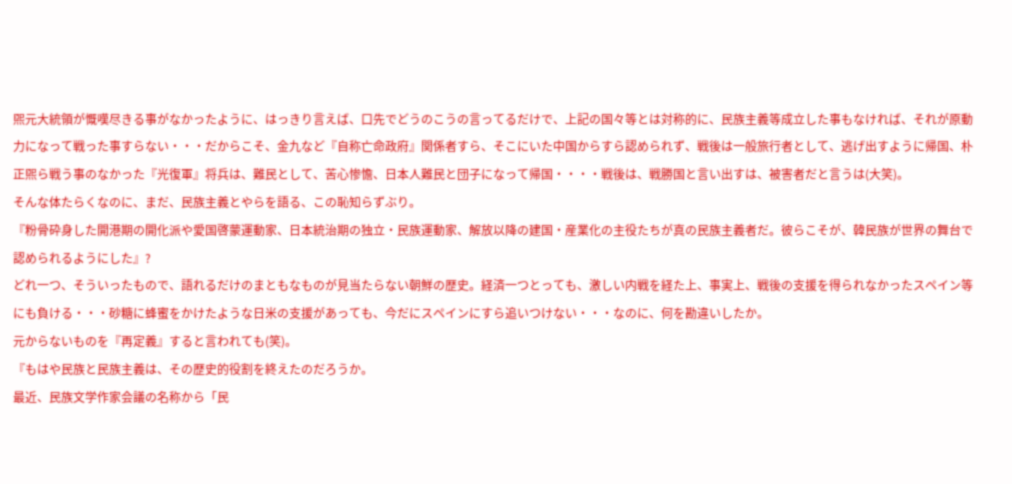煕元大統領が慨嘆尽きる事がなかったように、はっきり言えば、口先でどうのこうの言ってるだけで、上記の国々等とは対称的に、民族主義等成立した事もなければ、それが原動力になって戦った事すらない・・・だからこそ、金九など『自称亡命政府』関係者すら、そこにいた中国からすら認められず、戦後は一般旅行者として、逃げ出すように帰国、朴正煕ら戦う事のなかった『光復軍』将兵は、難民として、苦心惨憺、日本人難民と団子になって帰国・・・・戦後は、戦勝国と言い出すは、被害者だと言うは(大笑)。
そんな体たらくなのに、まだ、民族主義とやらを語る、この恥知らずぶり。
『粉骨砕身した開港期の開化派や愛国啓蒙運動家、日本統治期の独立・民族運動家、解放以降の建国・産業化の主役たちが真の民族主義者だ。彼らこそが、韓民族が世界の舞台で認められるようにした』?
どれ一つ、そういったもので、語れるだけのまともなものが見当たらない朝鮮の歴史。経済一つとっても、激しい内戦を経た上、事実上、戦後の支援を得られなかったスペイン等にも負ける・・・砂糖に蜂蜜をかけたような日米の支援があっても、今だにスペインにすら追いつけない・・・なのに、何を勘違いしたか。
元からないものを『再定義』すると言われても(笑)。
『もはや民族と民族主義は、その歴史的役割を終えたのだろうか。
最近、民族文学作家会議の名称から「民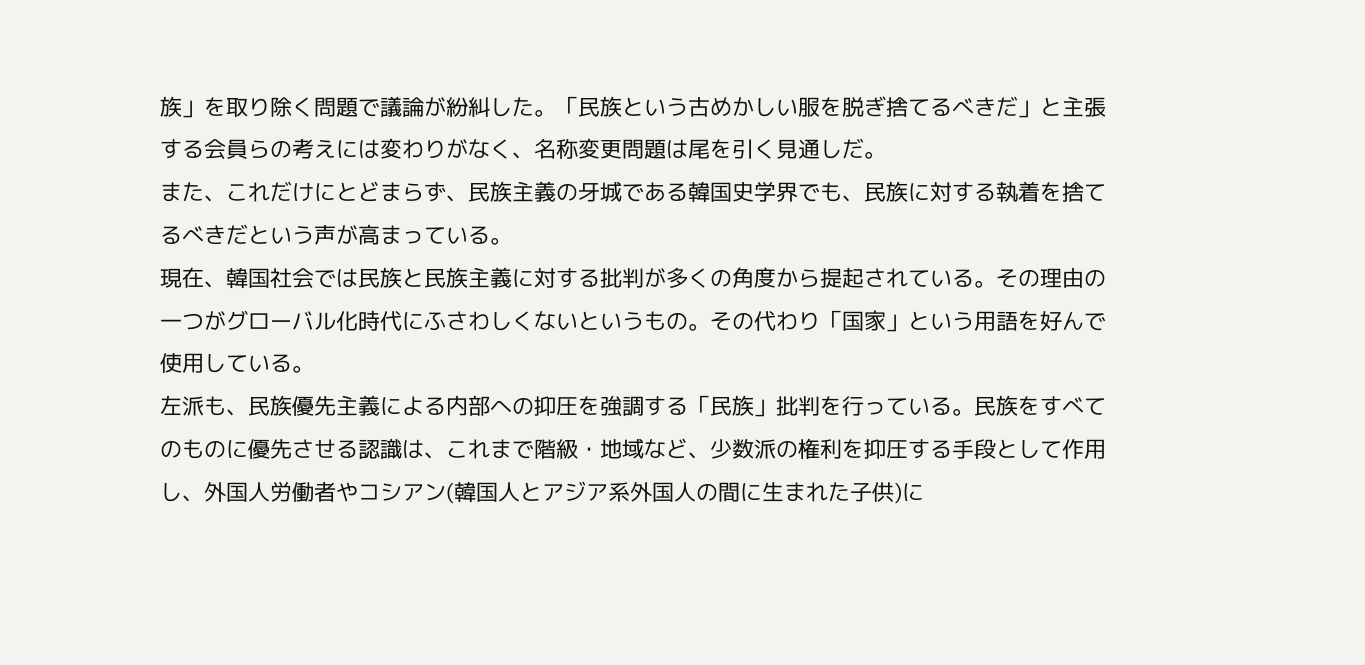族」を取り除く問題で議論が紛糾した。「民族という古めかしい服を脱ぎ捨てるべきだ」と主張する会員らの考えには変わりがなく、名称変更問題は尾を引く見通しだ。
また、これだけにとどまらず、民族主義の牙城である韓国史学界でも、民族に対する執着を捨てるべきだという声が高まっている。
現在、韓国社会では民族と民族主義に対する批判が多くの角度から提起されている。その理由の一つがグローバル化時代にふさわしくないというもの。その代わり「国家」という用語を好んで使用している。
左派も、民族優先主義による内部への抑圧を強調する「民族」批判を行っている。民族をすべてのものに優先させる認識は、これまで階級・地域など、少数派の権利を抑圧する手段として作用し、外国人労働者やコシアン(韓国人とアジア系外国人の間に生まれた子供)に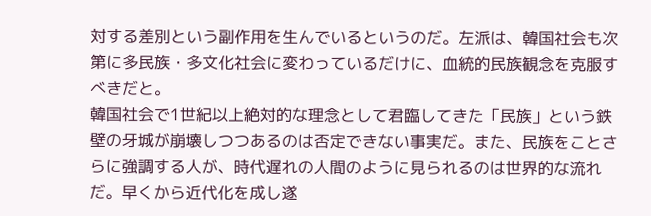対する差別という副作用を生んでいるというのだ。左派は、韓国社会も次第に多民族・多文化社会に変わっているだけに、血統的民族観念を克服すべきだと。
韓国社会で1世紀以上絶対的な理念として君臨してきた「民族」という鉄壁の牙城が崩壊しつつあるのは否定できない事実だ。また、民族をことさらに強調する人が、時代遅れの人間のように見られるのは世界的な流れだ。早くから近代化を成し遂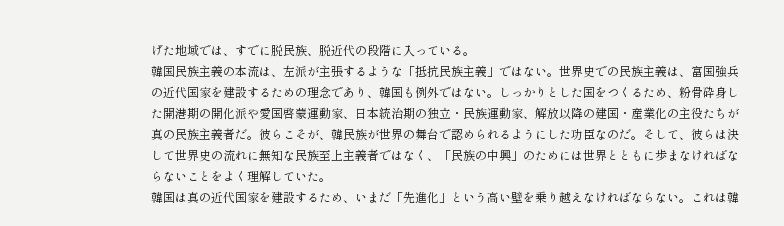げた地域では、すでに脱民族、脱近代の段階に入っている。
韓国民族主義の本流は、左派が主張するような「抵抗民族主義」ではない。世界史での民族主義は、富国強兵の近代国家を建設するための理念であり、韓国も例外ではない。しっかりとした国をつくるため、粉骨砕身した開港期の開化派や愛国啓蒙運動家、日本統治期の独立・民族運動家、解放以降の建国・産業化の主役たちが真の民族主義者だ。彼らこそが、韓民族が世界の舞台で認められるようにした功臣なのだ。そして、彼らは決して世界史の流れに無知な民族至上主義者ではなく、「民族の中興」のためには世界とともに歩まなければならないことをよく理解していた。
韓国は真の近代国家を建設するため、いまだ「先進化」という高い壁を乗り越えなければならない。これは韓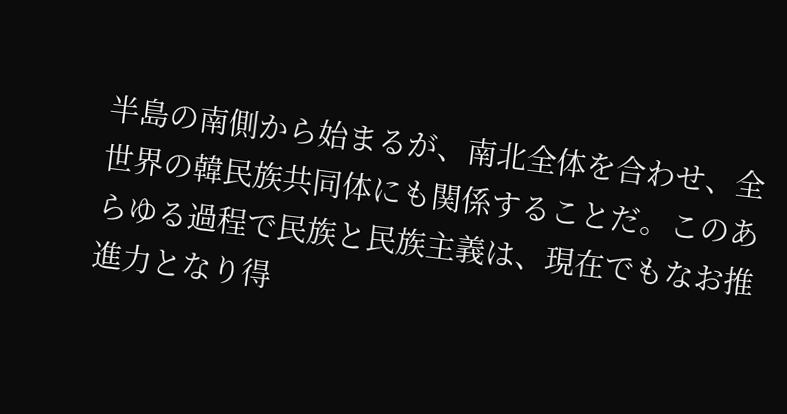半島の南側から始まるが、南北全体を合わせ、全世界の韓民族共同体にも関係することだ。このあらゆる過程で民族と民族主義は、現在でもなお推進力となり得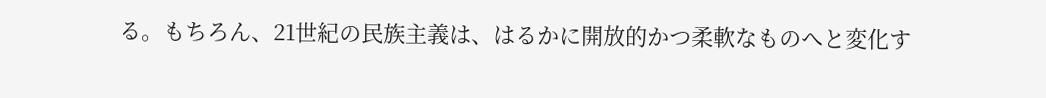る。もちろん、21世紀の民族主義は、はるかに開放的かつ柔軟なものへと変化す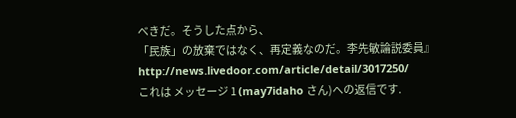べきだ。そうした点から、
「民族」の放棄ではなく、再定義なのだ。李先敏論説委員』
http://news.livedoor.com/article/detail/3017250/
これは メッセージ 1 (may7idaho さん)への返信です.